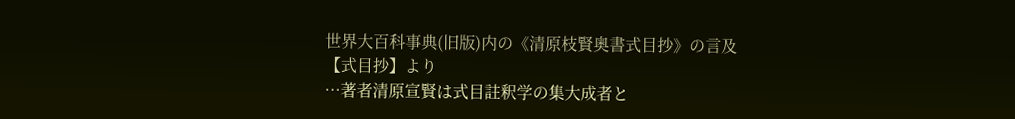世界大百科事典(旧版)内の《清原枝賢奥書式目抄》の言及
【式目抄】より
…著者清原宣賢は式目註釈学の集大成者と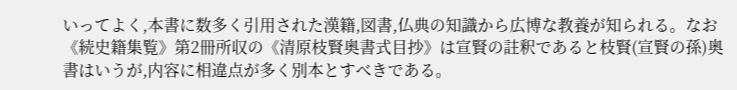いってよく,本書に数多く引用された漢籍,図書,仏典の知識から広博な教養が知られる。なお《続史籍集覧》第2冊所収の《清原枝賢奥書式目抄》は宣賢の註釈であると枝賢(宣賢の孫)奥書はいうが,内容に相違点が多く別本とすべきである。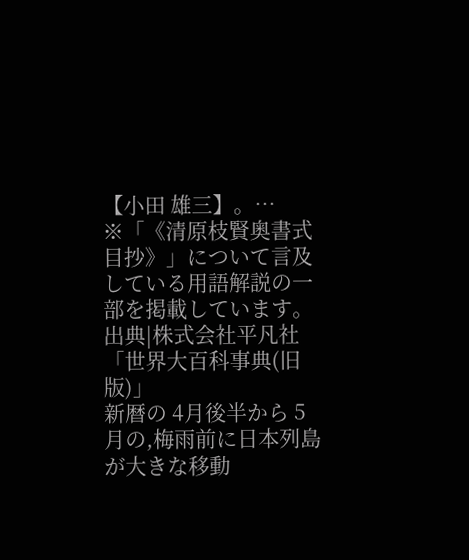【小田 雄三】。…
※「《清原枝賢奥書式目抄》」について言及している用語解説の一部を掲載しています。
出典|株式会社平凡社「世界大百科事典(旧版)」
新暦の 4月後半から 5月の,梅雨前に日本列島が大きな移動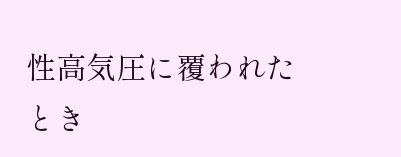性高気圧に覆われたとき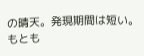の晴天。発現期間は短い。もとも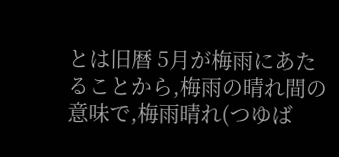とは旧暦 5月が梅雨にあたることから,梅雨の晴れ間の意味で,梅雨晴れ(つゆば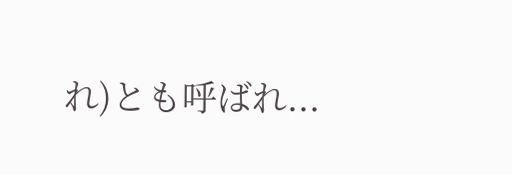れ)とも呼ばれ...